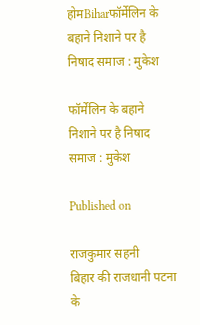होमBiharफॉर्मेलिन के बहाने निशाने पर है निषाद समाज : मुकेश

फॉर्मेलिन के बहाने निशाने पर है निषाद समाज : मुकेश

Published on

राजकुमार सहनी
बिहार की राजधानी पटना के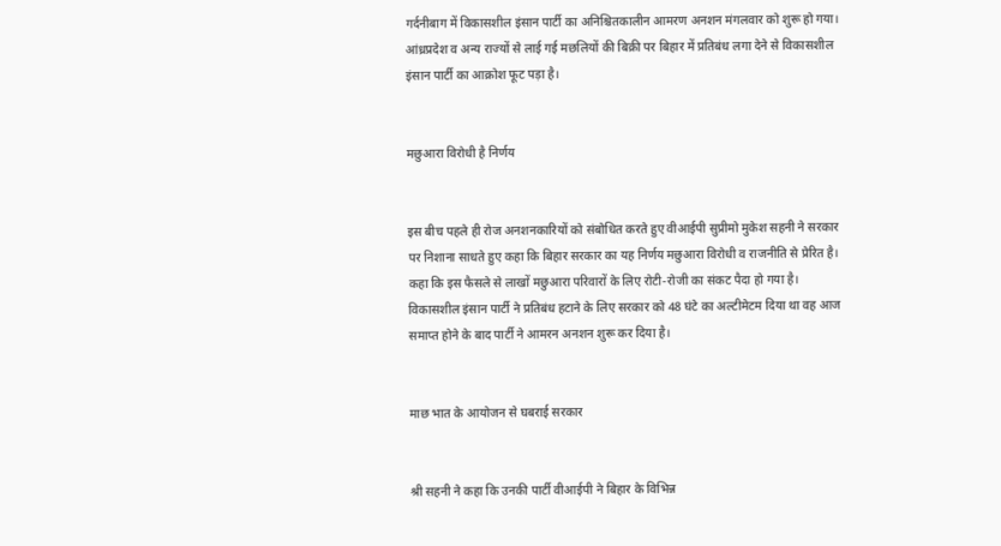गर्दनीबाग में विकासशील इंसान पार्टी का अनिश्चितकालीन आमरण अनशन मंगलवार को शुरू हो गया। आंध्रप्रदेश व अन्य राज्यों से लाई गई मछलियों की बिक्री पर बिहार में प्रतिबंध लगा देने से विकासशील इंसान पार्टी का आक्रोश फूट पड़ा है।


मछुआरा विरोधी है निर्णय


इस बीच पहले ही रोज अनशनकारियों को संबोधित करते हुए वीआईपी सुप्रीमो मुकेश सहनी ने सरकार पर निशाना साधते हुए कहा कि बिहार सरकार का यह निर्णय मछुआरा विरोधी व राजनीति से प्रेरित है। कहा कि इस फैसले से लाखों मछुआरा परिवारों के लिए रोटी-रोजी का संकट पैदा हो गया है। विकासशील इंसान पार्टी ने प्रतिबंध हटाने के लिए सरकार को 48 घंटे का अल्टीमेटम दिया था वह आज समाप्त होने के बाद पार्टी ने आमरन अनशन शुरू कर दिया है।


माछ भात के आयोजन से घबराई सरकार


श्री सहनी ने कहा कि उनकी पार्टी वीआईपी ने बिहार के विभिन्न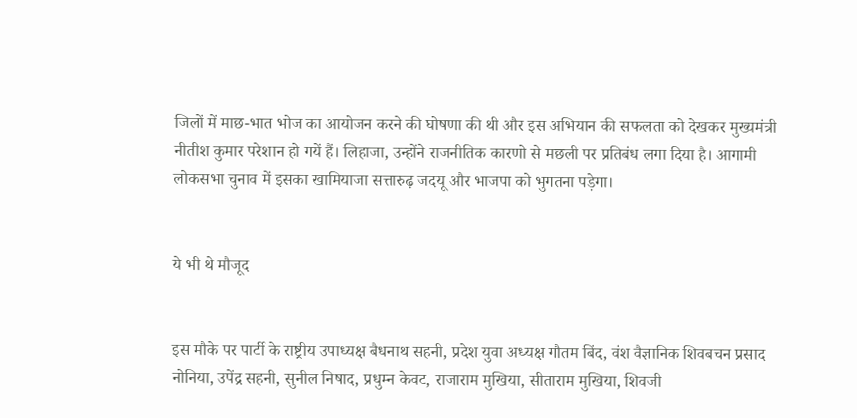जिलों में माछ-भात भोज का आयोजन करने की घोषणा की थी और इस अभियान की सफलता को देखकर मुख्यमंत्री नीतीश कुमार परेशान हो गयें हैं। लिहाजा, उन्होंने राजनीतिक कारणो से मछली पर प्रतिबंध लगा दिया है। आगामी लोकसभा चुनाव में इसका खामियाजा सत्तारुढ़ जदयू और भाजपा को भुगतना पड़ेगा।


ये भी थे मौजूद


इस मौके पर पार्टी के राष्ट्रीय उपाध्यक्ष बैधनाथ सहनी, प्रदेश युवा अध्यक्ष गौतम बिंद, वंश वैज्ञानिक शिवबचन प्रसाद नोनिया, उपेंद्र सहनी, सुनील निषाद, प्रधुम्न केवट, राजाराम मुखिया, सीताराम मुखिया, शिवजी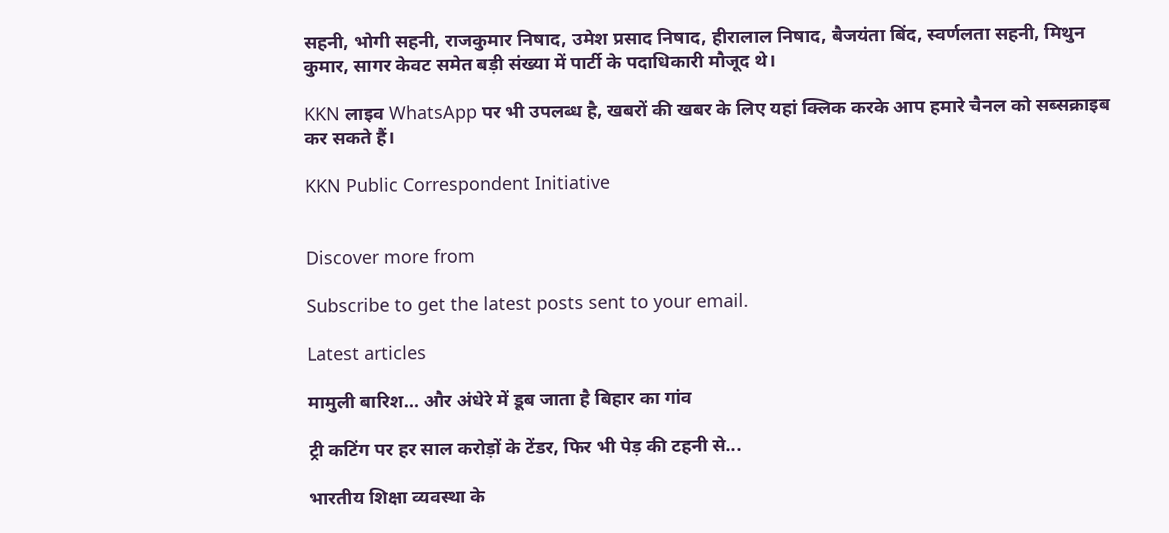सहनी, भोगी सहनी, राजकुमार निषाद, उमेश प्रसाद निषाद, हीरालाल निषाद, बैजयंता बिंद, स्वर्णलता सहनी, मिथुन कुमार, सागर केवट समेत बड़ी संख्या में पार्टी के पदाधिकारी मौजूद थे।

KKN लाइव WhatsApp पर भी उपलब्ध है, खबरों की खबर के लिए यहां क्लिक करके आप हमारे चैनल को सब्सक्राइब कर सकते हैं।

KKN Public Correspondent Initiative


Discover more from

Subscribe to get the latest posts sent to your email.

Latest articles

मामुली बारिश… और अंधेरे में डूब जाता है बिहार का गांव

ट्री कटिंग पर हर साल करोड़ों के टेंडर, फिर भी पेड़ की टहनी से...

भारतीय शिक्षा व्यवस्था के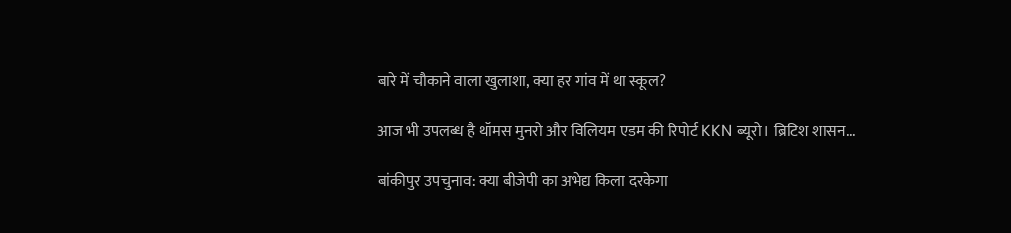बारे में चौकाने वाला खुलाशा, क्या हर गांव में था स्कूल?

आज भी उपलब्ध है थॉमस मुनरो और विलियम एडम की रिपोर्ट KKN ब्यूरो। ब्रिटिश शासन...

बांकीपुर उपचुनाव: क्या बीजेपी का अभेद्य किला दरकेगा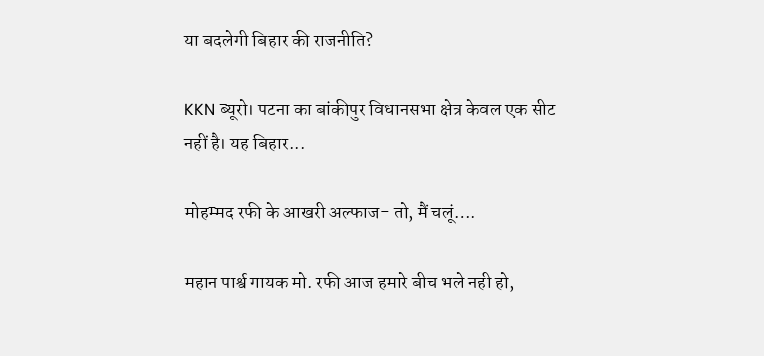या बदलेगी बिहार की राजनीति?

KKN ब्यूरो। पटना का बांकीपुर विधानसभा क्षेत्र केवल एक सीट नहीं है। यह बिहार...

मोहम्मद रफी के आखरी अल्फाज- तो, मैं चलूं….

महान पार्श्व गायक मो. रफी आज हमारे बीच भले नही हो,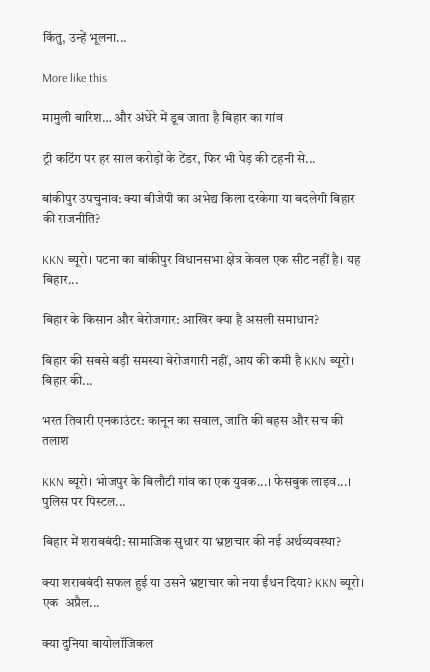किंतु, उन्हें भूलना...

More like this

मामुली बारिश… और अंधेरे में डूब जाता है बिहार का गांव

ट्री कटिंग पर हर साल करोड़ों के टेंडर, फिर भी पेड़ की टहनी से...

बांकीपुर उपचुनाव: क्या बीजेपी का अभेद्य किला दरकेगा या बदलेगी बिहार की राजनीति?

KKN ब्यूरो। पटना का बांकीपुर विधानसभा क्षेत्र केवल एक सीट नहीं है। यह बिहार...

बिहार के किसान और बेरोजगार: आखिर क्या है असली समाधान?

बिहार की सबसे बड़ी समस्या बेरोजगारी नहीं, आय की कमी है KKN ब्यूरो। बिहार की...

भरत तिवारी एनकाउंटर: कानून का सवाल, जाति की बहस और सच की तलाश

KKN ब्यूरो। भोजपुर के बिलौटी गांव का एक युवक...। फेसबुक लाइव...। पुलिस पर पिस्टल...

बिहार में शराबबंदी: सामाजिक सुधार या भ्रष्टाचार की नई अर्थव्यवस्था?

क्या शराबबंदी सफल हुई या उसने भ्रष्टाचार को नया ईंधन दिया? KKN ब्यूरो। एक  अप्रैल...

क्या दुनिया बायोलॉजिकल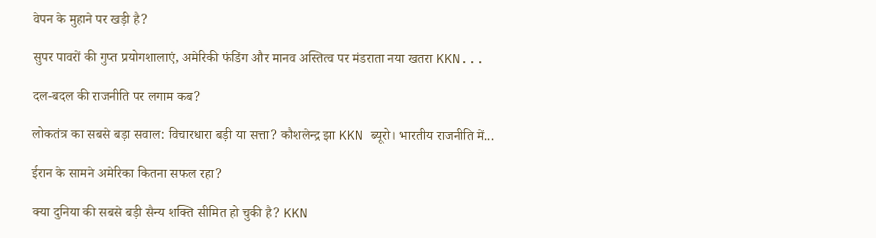वेपन के मुहाने पर खड़ी है?

सुपर पावरों की गुप्त प्रयोगशालाएं, अमेरिकी फंडिंग और मानव अस्तित्व पर मंडराता नया खतरा KKN...

दल-बदल की राजनीति पर लगाम कब?

लोकतंत्र का सबसे बड़ा सवाल: विचारधारा बड़ी या सत्ता? कौशलेन्द्र झा KKN ब्यूरो। भारतीय राजनीति में...

ईरान के सामने अमेरिका कितना सफल रहा?

क्या दुनिया की सबसे बड़ी सैन्य शक्ति सीमित हो चुकी है? KKN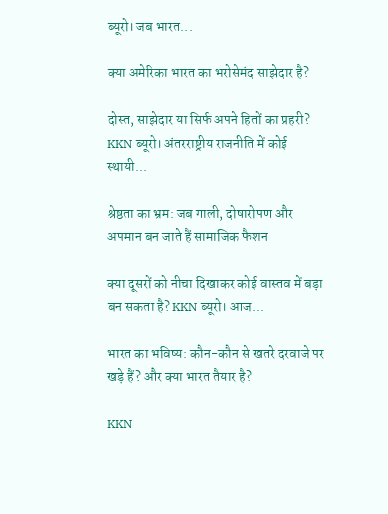ब्यूरो। जब भारत...

क्या अमेरिका भारत का भरोसेमंद साझेदार है?

दोस्त, साझेदार या सिर्फ अपने हितों का प्रहरी? KKN ब्यूरो। अंतरराष्ट्रीय राजनीति में कोई स्थायी...

श्रेष्ठता का भ्रम: जब गाली, दोषारोपण और अपमान बन जाते हैं सामाजिक फैशन

क्या दूसरों को नीचा दिखाकर कोई वास्तव में बड़ा बन सकता है? KKN ब्यूरो। आज...

भारत का भविष्य: कौन-कौन से खतरे दरवाजे पर खड़े हैं? और क्या भारत तैयार है?

KKN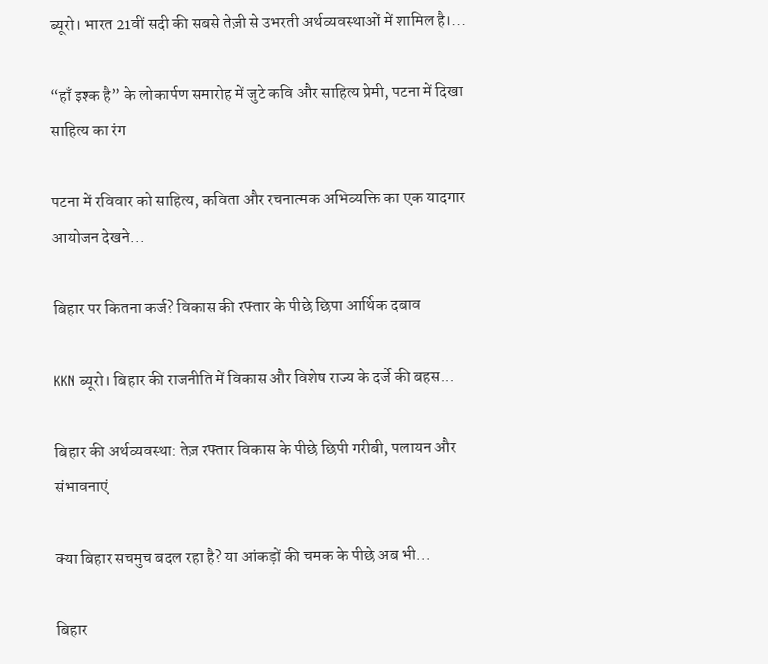ब्यूरो। भारत 21वीं सदी की सबसे तेज़ी से उभरती अर्थव्यवस्थाओं में शामिल है।...

“हाँ इश्क है” के लोकार्पण समारोह में जुटे कवि और साहित्य प्रेमी, पटना में दिखा साहित्य का रंग

पटना में रविवार को साहित्य, कविता और रचनात्मक अभिव्यक्ति का एक यादगार आयोजन देखने...

बिहार पर कितना कर्ज? विकास की रफ्तार के पीछे छिपा आर्थिक दबाव

KKN ब्यूरो। बिहार की राजनीति में विकास और विशेष राज्य के दर्जे की बहस...

बिहार की अर्थव्यवस्था: तेज़ रफ्तार विकास के पीछे छिपी गरीबी, पलायन और संभावनाएं

क्या बिहार सचमुच बदल रहा है? या आंकड़ों की चमक के पीछे अब भी...

बिहार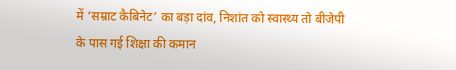में ‘सम्राट कैबिनेट’ का बड़ा दांव, निशांत को स्वास्थ्य तो बीजेपी के पास गई शिक्षा की कमान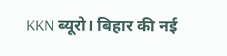KKN ब्यूरो। बिहार की नई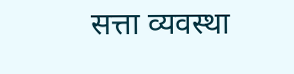सत्ता व्यवस्था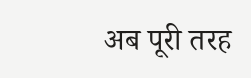अब पूरी तरह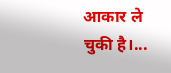आकार ले चुकी है।...